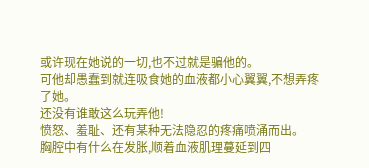或许现在她说的一切,也不过就是骗他的。
可他却愚蠢到就连吸食她的血液都小心翼翼,不想弄疼了她。
还没有谁敢这么玩弄他!
愤怒、羞耻、还有某种无法隐忍的疼痛喷涌而出。
胸腔中有什么在发胀,顺着血液肌理蔓延到四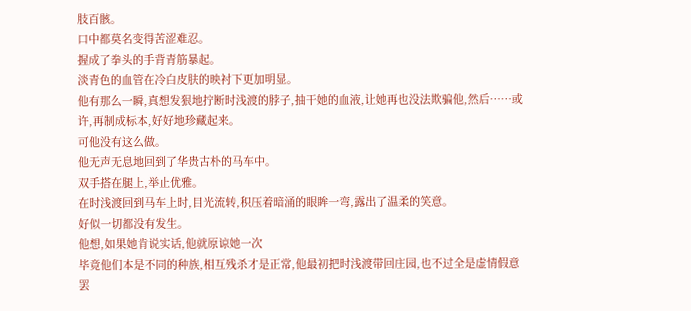肢百骸。
口中都莫名变得苦涩难忍。
握成了拳头的手背青筋暴起。
淡青色的血管在冷白皮肤的映衬下更加明显。
他有那么一瞬,真想发狠地拧断时浅渡的脖子,抽干她的血液,让她再也没法欺骗他,然后……或许,再制成标本,好好地珍藏起来。
可他没有这么做。
他无声无息地回到了华贵古朴的马车中。
双手搭在腿上,举止优雅。
在时浅渡回到马车上时,目光流转,积压着暗涌的眼眸一弯,露出了温柔的笑意。
好似一切都没有发生。
他想,如果她肯说实话,他就原谅她一次
毕竟他们本是不同的种族,相互残杀才是正常,他最初把时浅渡带回庄园,也不过全是虚情假意罢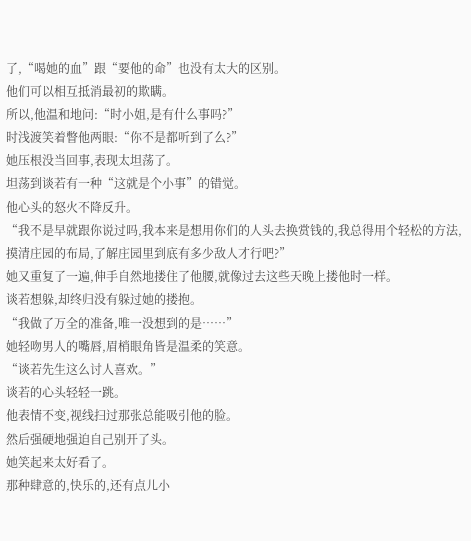了,“喝她的血”跟“要他的命”也没有太大的区别。
他们可以相互抵消最初的欺瞒。
所以,他温和地问:“时小姐,是有什么事吗?”
时浅渡笑着瞥他两眼:“你不是都听到了么?”
她压根没当回事,表现太坦荡了。
坦荡到谈若有一种“这就是个小事”的错觉。
他心头的怒火不降反升。
“我不是早就跟你说过吗,我本来是想用你们的人头去换赏钱的,我总得用个轻松的方法,摸清庄园的布局,了解庄园里到底有多少敌人才行吧?”
她又重复了一遍,伸手自然地搂住了他腰,就像过去这些天晚上搂他时一样。
谈若想躲,却终归没有躲过她的搂抱。
“我做了万全的准备,唯一没想到的是……”
她轻吻男人的嘴唇,眉梢眼角皆是温柔的笑意。
“谈若先生这么讨人喜欢。”
谈若的心头轻轻一跳。
他表情不变,视线扫过那张总能吸引他的脸。
然后强硬地强迫自己别开了头。
她笑起来太好看了。
那种肆意的,快乐的,还有点儿小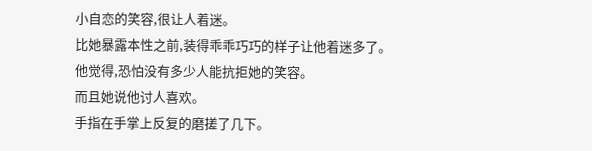小自恋的笑容,很让人着迷。
比她暴露本性之前,装得乖乖巧巧的样子让他着迷多了。
他觉得,恐怕没有多少人能抗拒她的笑容。
而且她说他讨人喜欢。
手指在手掌上反复的磨搓了几下。